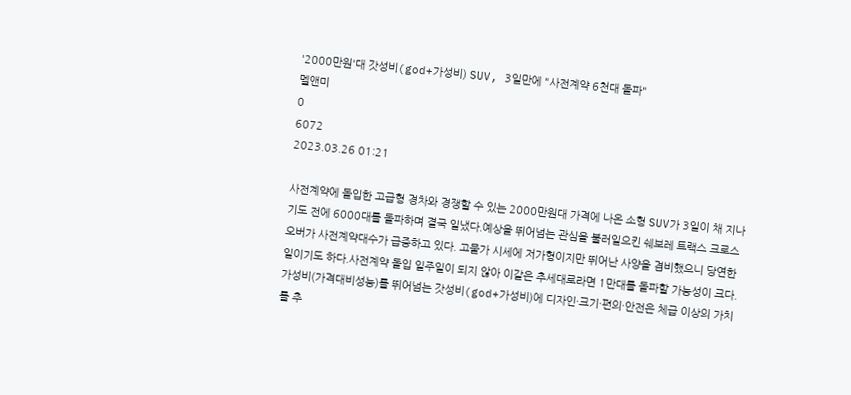'2000만원'대 갓성비(god+가성비) SUV, 3일만에 "사전계약 6천대 돌파"
멜앤미
0
6072
2023.03.26 01:21

사전계약에 돌입한 고급형 경차와 경쟁할 수 있는 2000만원대 가격에 나온 소형 SUV가 3일이 채 지나기도 전에 6000대를 돌파하며 결국 일냈다.예상을 뛰어넘는 관심을 불러일으킨 쉐보레 트랙스 크로스오버가 사전계약대수가 급증하고 있다. 고물가 시세에 저가형이지만 뛰어난 사양을 겸비했으니 당연한 일이기도 하다.사전계약 돌입 일주일이 되지 않아 이같은 추세대로라면 1만대를 돌파할 가능성이 크다.가성비(가격대비성능)를 뛰어넘는 갓성비(god+가성비)에 디자인·크기·편의·안전은 체급 이상의 가치를 추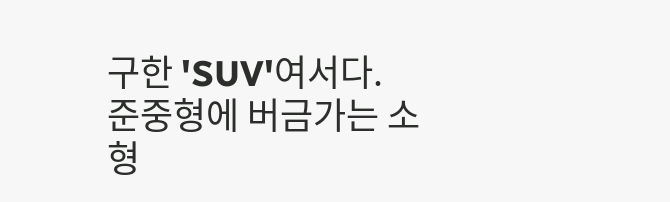구한 'SUV'여서다.
준중형에 버금가는 소형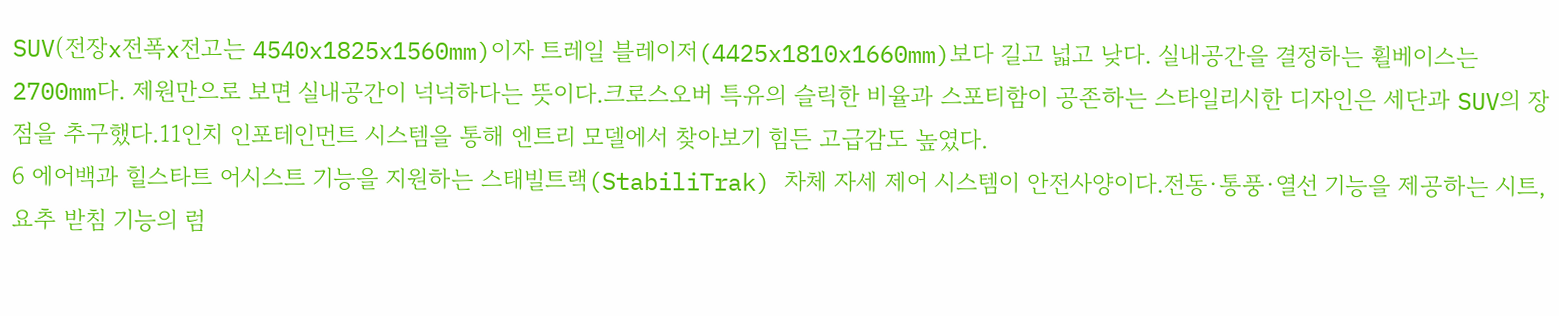SUV(전장x전폭x전고는 4540x1825x1560mm)이자 트레일 블레이저(4425x1810x1660mm)보다 길고 넓고 낮다. 실내공간을 결정하는 휠베이스는 2700mm다. 제원만으로 보면 실내공간이 넉넉하다는 뜻이다.크로스오버 특유의 슬릭한 비율과 스포티함이 공존하는 스타일리시한 디자인은 세단과 SUV의 장점을 추구했다.11인치 인포테인먼트 시스템을 통해 엔트리 모델에서 찾아보기 힘든 고급감도 높였다.
6 에어백과 힐스타트 어시스트 기능을 지원하는 스태빌트랙(StabiliTrak) 차체 자세 제어 시스템이 안전사양이다.전동·통풍·열선 기능을 제공하는 시트, 요추 받침 기능의 럼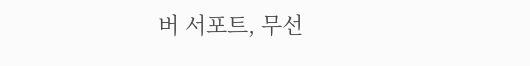버 서포트, 무선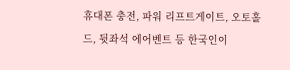휴대폰 충전, 파워 리프트게이트, 오토홀드, 뒷좌석 에어벤트 등 한국인이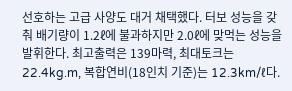선호하는 고급 사양도 대거 채택했다. 터보 성능을 갖춰 배기량이 1.2ℓ에 불과하지만 2.0ℓ에 맞먹는 성능을 발휘한다. 최고출력은 139마력, 최대토크는 22.4kg.m, 복합연비(18인치 기준)는 12.3km/ℓ다.